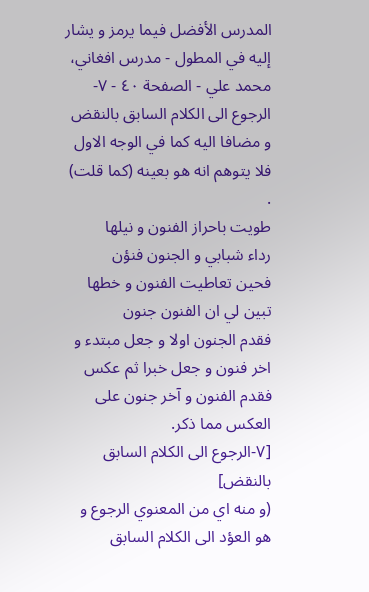المدرس الأفضل فيما يرمز و يشار إليه في المطول - مدرس افغاني، محمد علي - الصفحة ٤٠ - ٧-الرجوع الى الكلام السابق بالنقض
و مضافا اليه كما في الوجه الاول فلا يتوهم انه هو بعينه (كما قلت) .
طويت باحراز الفنون و نيلها
رداء شبابي و الجنون فنؤن
فحين تعاطيت الفنون و خطها
تبين لي ان الفنون جنون
فقدم الجنون اولا و جعل مبتدء و اخر فنون و جعل خبرا ثم عكس فقدم الفنون و آخر جنون على العكس مما ذكر.
[٧-الرجوع الى الكلام السابق بالنقض]
(و منه اي من المعنوي الرجوع و هو العؤد الى الكلام السابق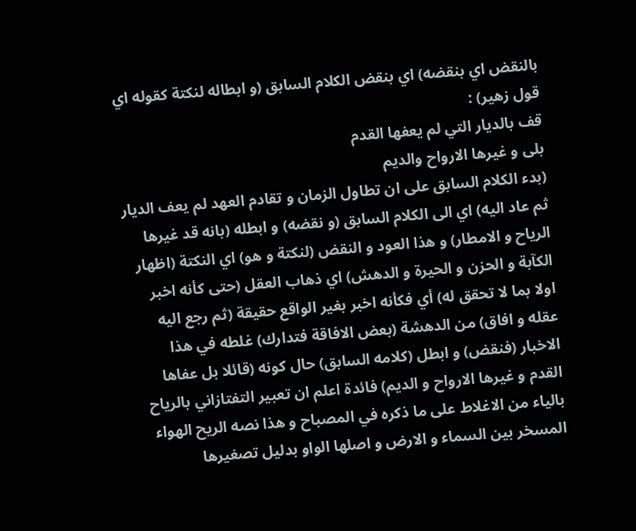بالنقض اي بنقضه) اي بنقض الكلام السابق (و ابطاله لنكتة كقوله اي قول زهير) :
قف بالديار التي لم يعفها القدم
بلى و غيرها الارواح والديم
(بدء الكلام السابق على ان تطاول الزمان و تقادم العهد لم يعف الديار ثم عاد اليه) اي الى الكلام السابق (و نقضه) و ابطله (بانه قد غيرها الرياح و الامطار) و هذا العود و النقض (لنكتة و هو) اي النكتة (اظهار الكآبة و الحزن و الحيرة و الدهش) اي ذهاب العقل (حتى كأنه اخبر اولا بما لا تحقق له) أي فكأنه اخبر بغير الواقع حقيقة (ثم رجع اليه عقله و افاق) من الدهشة (بعض الافاقة فتدارك) غلطه في هذا الاخبار (فنقض) و ابطل (كلامه السابق) حال كونه (قائلا بل عفاها القدم و غيرها الارواح و الديم) فائدة اعلم ان تعبير التفتازاني بالرياح بالياء من الاغلاط على ما ذكره في المصباح و هذا نصه الريح الهواء المسخر بين السماء و الارض و اصلها الواو بدليل تصغيرها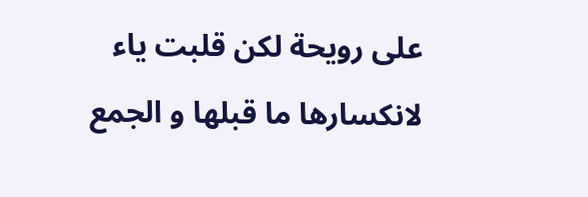على رويحة لكن قلبت ياء لانكسارها ما قبلها و الجمع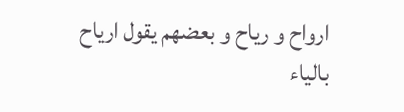ارواح و رياح و بعضهم يقول ارياح بالياء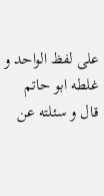على لفظ الواحد و غلطه ابو حاتم قال و سئلته عن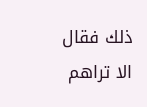ذلك فقال الا تراهم